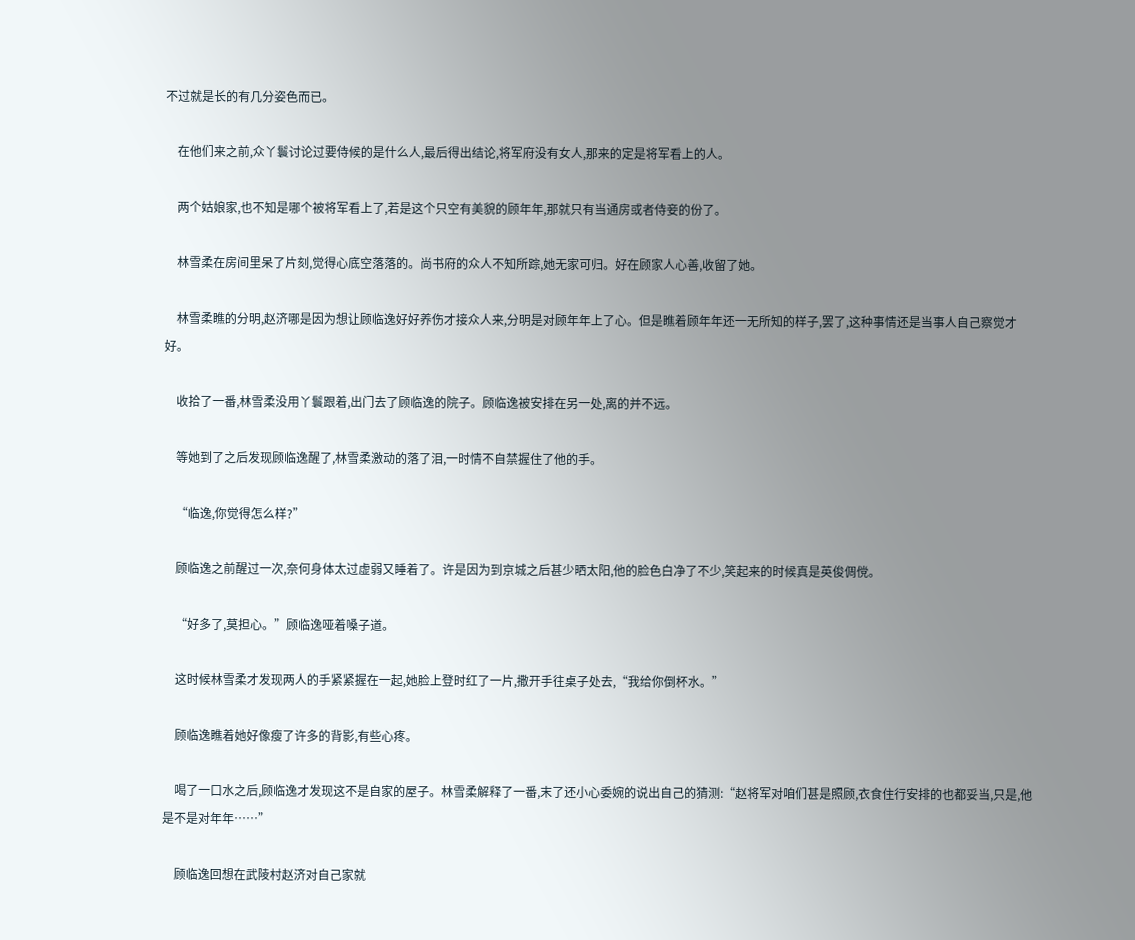不过就是长的有几分姿色而已。

    在他们来之前,众丫鬟讨论过要侍候的是什么人,最后得出结论,将军府没有女人,那来的定是将军看上的人。

    两个姑娘家,也不知是哪个被将军看上了,若是这个只空有美貌的顾年年,那就只有当通房或者侍妾的份了。

    林雪柔在房间里呆了片刻,觉得心底空落落的。尚书府的众人不知所踪,她无家可归。好在顾家人心善,收留了她。

    林雪柔瞧的分明,赵济哪是因为想让顾临逸好好养伤才接众人来,分明是对顾年年上了心。但是瞧着顾年年还一无所知的样子,罢了,这种事情还是当事人自己察觉才好。

    收拾了一番,林雪柔没用丫鬟跟着,出门去了顾临逸的院子。顾临逸被安排在另一处,离的并不远。

    等她到了之后发现顾临逸醒了,林雪柔激动的落了泪,一时情不自禁握住了他的手。

    “临逸,你觉得怎么样?”

    顾临逸之前醒过一次,奈何身体太过虚弱又睡着了。许是因为到京城之后甚少晒太阳,他的脸色白净了不少,笑起来的时候真是英俊倜傥。

    “好多了,莫担心。”顾临逸哑着嗓子道。

    这时候林雪柔才发现两人的手紧紧握在一起,她脸上登时红了一片,撒开手往桌子处去,“我给你倒杯水。”

    顾临逸瞧着她好像瘦了许多的背影,有些心疼。

    喝了一口水之后,顾临逸才发现这不是自家的屋子。林雪柔解释了一番,末了还小心委婉的说出自己的猜测:“赵将军对咱们甚是照顾,衣食住行安排的也都妥当,只是,他是不是对年年……”

    顾临逸回想在武陵村赵济对自己家就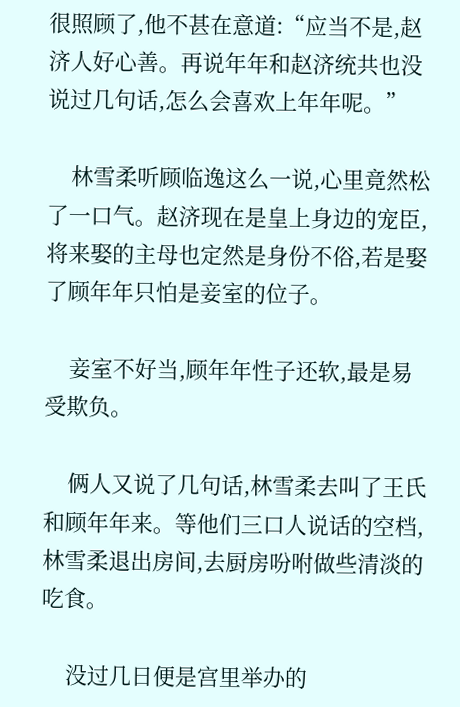很照顾了,他不甚在意道:“应当不是,赵济人好心善。再说年年和赵济统共也没说过几句话,怎么会喜欢上年年呢。”

    林雪柔听顾临逸这么一说,心里竟然松了一口气。赵济现在是皇上身边的宠臣,将来娶的主母也定然是身份不俗,若是娶了顾年年只怕是妾室的位子。

    妾室不好当,顾年年性子还软,最是易受欺负。

    俩人又说了几句话,林雪柔去叫了王氏和顾年年来。等他们三口人说话的空档,林雪柔退出房间,去厨房吩咐做些清淡的吃食。

    没过几日便是宫里举办的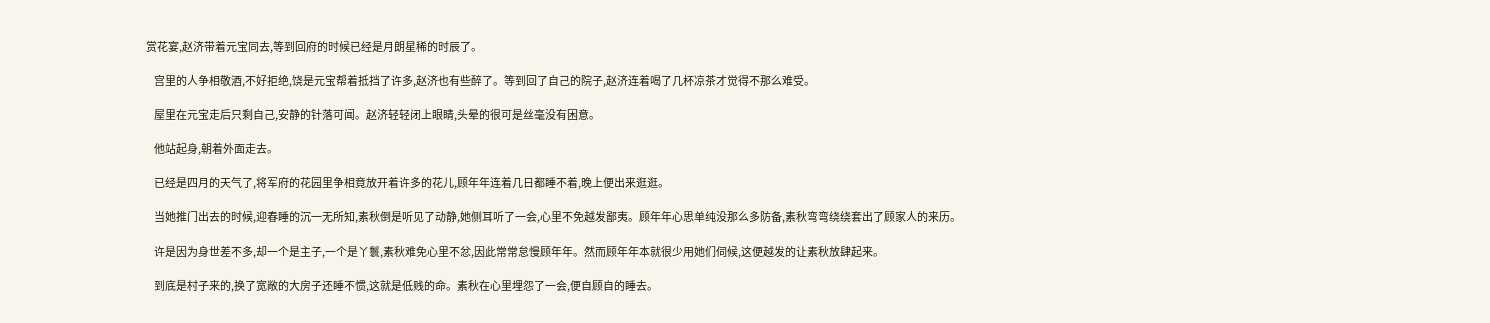赏花宴,赵济带着元宝同去,等到回府的时候已经是月朗星稀的时辰了。

    宫里的人争相敬酒,不好拒绝,饶是元宝帮着抵挡了许多,赵济也有些醉了。等到回了自己的院子,赵济连着喝了几杯凉茶才觉得不那么难受。

    屋里在元宝走后只剩自己,安静的针落可闻。赵济轻轻闭上眼睛,头晕的很可是丝毫没有困意。

    他站起身,朝着外面走去。

    已经是四月的天气了,将军府的花园里争相竟放开着许多的花儿,顾年年连着几日都睡不着,晚上便出来逛逛。

    当她推门出去的时候,迎春睡的沉一无所知,素秋倒是听见了动静,她侧耳听了一会,心里不免越发鄙夷。顾年年心思单纯没那么多防备,素秋弯弯绕绕套出了顾家人的来历。

    许是因为身世差不多,却一个是主子,一个是丫鬟,素秋难免心里不忿,因此常常怠慢顾年年。然而顾年年本就很少用她们伺候,这便越发的让素秋放肆起来。

    到底是村子来的,换了宽敞的大房子还睡不惯,这就是低贱的命。素秋在心里埋怨了一会,便自顾自的睡去。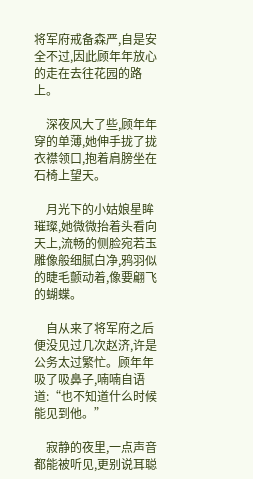将军府戒备森严,自是安全不过,因此顾年年放心的走在去往花园的路上。

    深夜风大了些,顾年年穿的单薄,她伸手拢了拢衣襟领口,抱着肩膀坐在石椅上望天。

    月光下的小姑娘星眸璀璨,她微微抬着头看向天上,流畅的侧脸宛若玉雕像般细腻白净,鸦羽似的睫毛颤动着,像要翩飞的蝴蝶。

    自从来了将军府之后便没见过几次赵济,许是公务太过繁忙。顾年年吸了吸鼻子,喃喃自语道:“也不知道什么时候能见到他。”

    寂静的夜里,一点声音都能被听见,更别说耳聪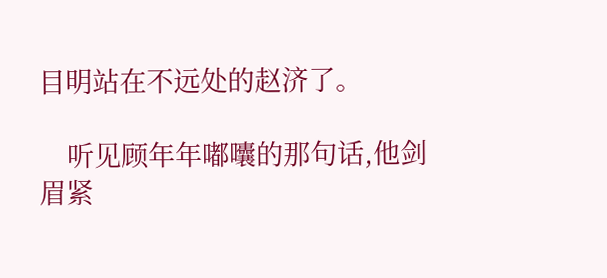目明站在不远处的赵济了。

    听见顾年年嘟囔的那句话,他剑眉紧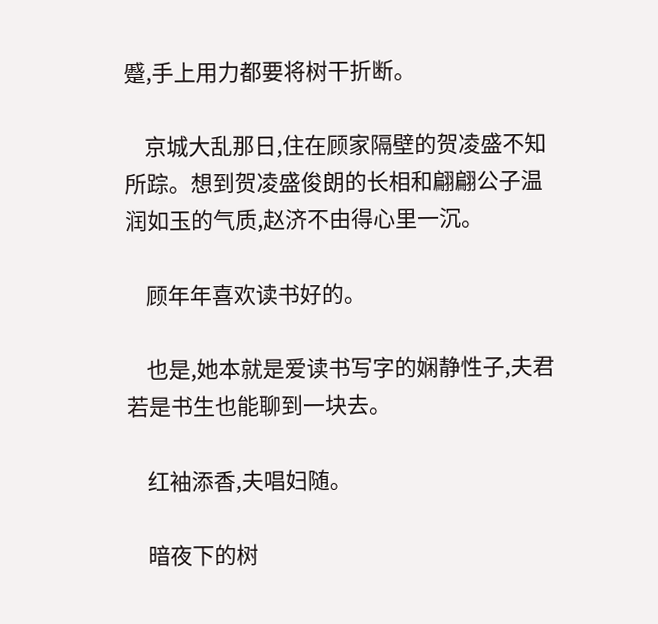蹙,手上用力都要将树干折断。

    京城大乱那日,住在顾家隔壁的贺凌盛不知所踪。想到贺凌盛俊朗的长相和翩翩公子温润如玉的气质,赵济不由得心里一沉。

    顾年年喜欢读书好的。

    也是,她本就是爱读书写字的娴静性子,夫君若是书生也能聊到一块去。

    红袖添香,夫唱妇随。

    暗夜下的树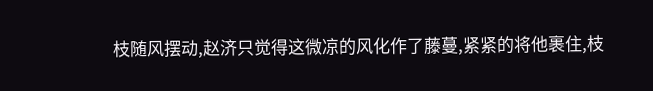枝随风摆动,赵济只觉得这微凉的风化作了藤蔓,紧紧的将他裹住,枝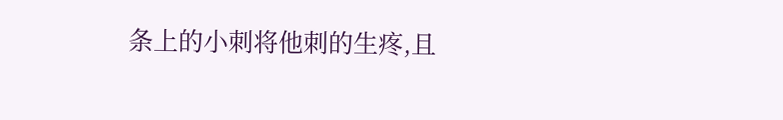条上的小刺将他刺的生疼,且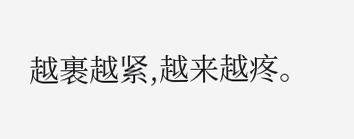越裹越紧,越来越疼。